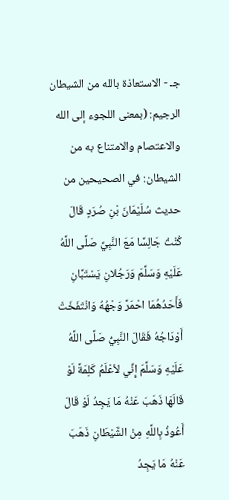جـ - الاستعاذة بالله من الشيطان الرجيم: (بمعنى اللجوء إلى الله والاعتصام والامتناع به من الشيطان: في الصحيحين من حديث سُلَيْمَانَ بْنِ صُرَدٍ قَالَ كُنْتُ جَالِسًا مَعَ النَّبِيِّ صَلَّى اللَّهُ عَلَيْهِ وَسَلَّمَ وَرَجُلانِ يَسْتَبَّانِ فَأَحَدُهُمَا احْمَرَّ وَجْهُهُ وَانْتَفَخَتْ أَوْدَاجُهُ فَقَالَ النَّبِيُّ صَلَّى اللَّهُ عَلَيْهِ وَسَلَّمَ إِنِّي لأعْلَمُ كَلِمَةً لَوْ قَالَهَا ذَهَبَ عَنْهُ مَا يَجِدُ لَوْ قَالَ أَعُوذُ بِاللَّهِ مِنْ الشَّيْطَانِ ذَهَبَ عَنْهُ مَا يَجِدُ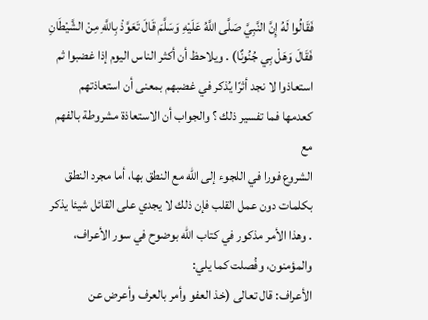فَقَالُوا لَهُ إِنَّ النَّبِيَّ صَلَّى اللَّهُ عَلَيْهِ وَسَلَّمَ قَالَ تَعَوَّذْ بِاللَّهِ مِنْ الشَّيْطَانِ فَقَالَ وَهَلْ بِي جُنُونٌا) . ويلاحظ أن أكثر الناس اليوم إذا غضبوا ثم استعاذوا لا نجد أثرًا يُذكر في غضبهم بمعنى أن استعاذتهم كعدمها فما تفسير ذلك ؟ والجواب أن الاستعاذة مشروطة بالفهم مع
الشروع فورا في اللجوء إلى الله مع النطق بها، أما مجرد النطق بكلمات دون عمل القلب فإن ذلك لا يجدي على القائل شيئا يذكر . وهذا الأمر مذكور في كتاب الله بوضوح في سور الأعراف، والمؤمنون، وفُصلت كما يلي:
الأعراف: قال تعالى (خذ العفو وأمر بالعرف وأعرض عن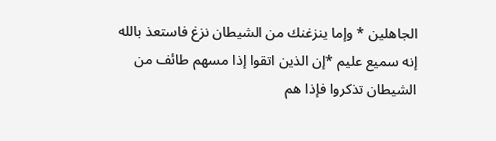الجاهلين * وإما ينزغنك من الشيطان نزغ فاستعذ بالله إنه سميع عليم *إن الذين اتقوا إذا مسهم طائف من الشيطان تذكروا فإذا هم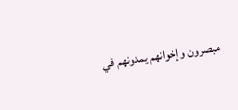مبصرون وإخوانهم يمدونهم في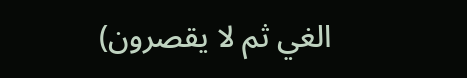الغي ثم لا يقصرون)